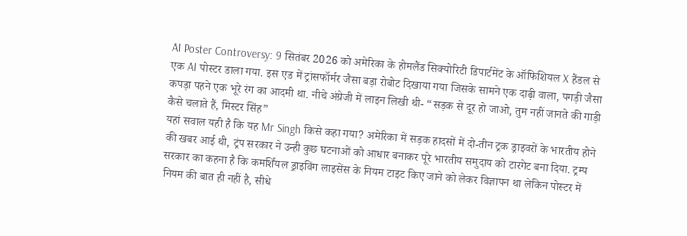AI Poster Controversy: 9 सितंबर 2026 को अमेरिका के होमलैंड सिक्योरिटी डिपार्टमेंट के ऑफिशियल X हैंडल से एक AI पोस्टर डाला गया. इस एड में ट्रांसफॉर्मर जैसा बड़ा रोबोट दिखाया गया जिसके सामने एक दाढ़ी वाला, पगड़ी जैसा कपड़ा पहने एक भूरे रंग का आदमी था. नीचे अंग्रेजी में लाइन लिखी थी- “सड़क से दूर हो जाओ, तुम नहीं जानते की गाड़ी कैसे चलाते हैं, मिस्टर सिंह”
यहां सवाल यही है कि यह Mr Singh किसे कहा गया? अमेरिका में सड़क हादसों में दो-तीन ट्रक ड्राइवरों के भारतीय होने की खबर आई थी, ट्रंप सरकार ने उन्ही कुछ घटनाओं को आधार बनाकर पूरे भारतीय समुदाय को टारगेट बना दिया. ट्रम्प सरकार का कहना है कि कमर्शियल ड्राइविंग लाइसेंस के नियम टाइट किए जाने को लेकर विज्ञापन था लेकिन पोस्टर में नियम की बात ही नहीं है, सीधे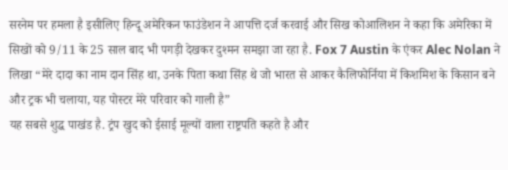सरनेम पर हमला है इसीलिए हिन्दू अमेरिकन फाउंडेशन ने आपत्ति दर्ज करवाई और सिख कोआलिशन ने कहा कि अमेरिका में सिखों को 9/11 के 25 साल बाद भी पगड़ी देखकर दुश्मन समझा जा रहा है. Fox 7 Austin के एंकर Alec Nolan ने लिखा “मेरे दादा का नाम दान सिंह था, उनके पिता कथा सिंह थे जो भारत से आकर कैलिफोर्निया में किशमिश के किसान बने और ट्रक भी चलाया, यह पोस्टर मेरे परिवार को गाली है”
यह सबसे शुद्ध पाखंड है. ट्रंप खुद को ईसाई मूल्यों वाला राष्ट्रपति कहते है और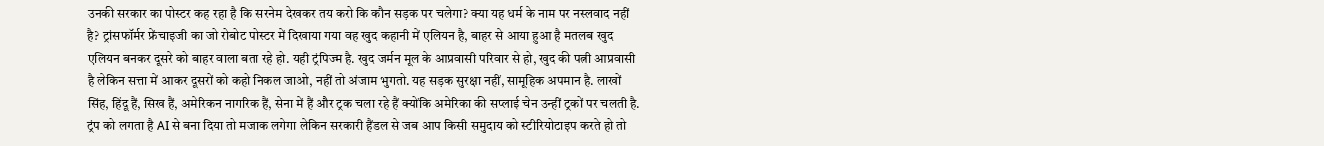उनकी सरकार का पोस्टर कह रहा है कि सरनेम देखकर तय करो कि कौन सड़क पर चलेगा? क्या यह धर्म के नाम पर नस्लवाद नहीं है? ट्रांसफॉर्मर फ्रेंचाइजी का जो रोबोट पोस्टर में दिखाया गया वह खुद कहानी में एलियन है, बाहर से आया हुआ है मतलब खुद एलियन बनकर दूसरे को बाहर वाला बता रहे हो. यही ट्रंपिज्म है. खुद जर्मन मूल के आप्रवासी परिवार से हो, खुद की पत्नी आप्रवासी है लेकिन सत्ता में आकर दूसरों को कहो निकल जाओ, नहीं तो अंजाम भुगतो. यह सड़क सुरक्षा नहीं, सामूहिक अपमान है. लाखों सिंह, हिंदू हैं, सिख हैं, अमेरिकन नागरिक हैं, सेना में हैं और ट्रक चला रहे हैं क्योंकि अमेरिका की सप्लाई चेन उन्हीं ट्रकों पर चलती है.
ट्रंप को लगता है AI से बना दिया तो मजाक लगेगा लेकिन सरकारी हैंडल से जब आप किसी समुदाय को स्टीरियोटाइप करते हो तो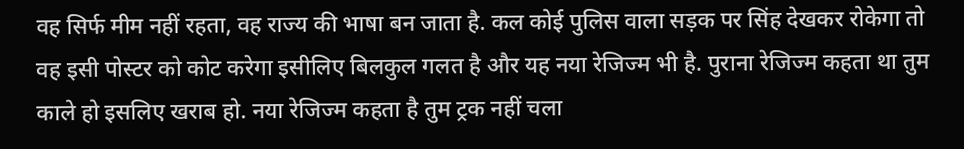वह सिर्फ मीम नहीं रहता, वह राज्य की भाषा बन जाता है. कल कोई पुलिस वाला सड़क पर सिंह देखकर रोकेगा तो वह इसी पोस्टर को कोट करेगा इसीलिए बिलकुल गलत है और यह नया रेजिज्म भी है. पुराना रेजिज्म कहता था तुम काले हो इसलिए खराब हो. नया रेजिज्म कहता है तुम ट्रक नहीं चला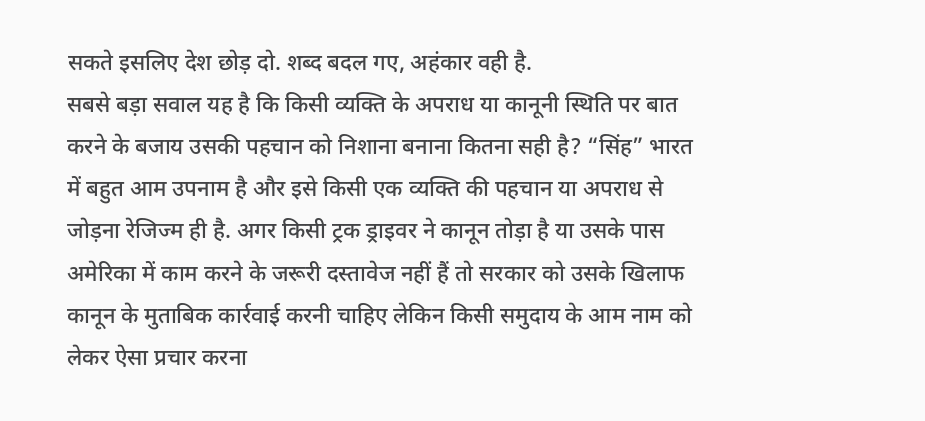सकते इसलिए देश छोड़ दो. शब्द बदल गए, अहंकार वही है.
सबसे बड़ा सवाल यह है कि किसी व्यक्ति के अपराध या कानूनी स्थिति पर बात करने के बजाय उसकी पहचान को निशाना बनाना कितना सही है? “सिंह” भारत में बहुत आम उपनाम है और इसे किसी एक व्यक्ति की पहचान या अपराध से जोड़ना रेजिज्म ही है. अगर किसी ट्रक ड्राइवर ने कानून तोड़ा है या उसके पास अमेरिका में काम करने के जरूरी दस्तावेज नहीं हैं तो सरकार को उसके खिलाफ कानून के मुताबिक कार्रवाई करनी चाहिए लेकिन किसी समुदाय के आम नाम को लेकर ऐसा प्रचार करना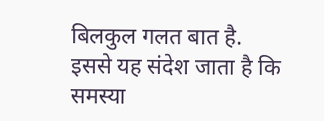बिलकुल गलत बात है. इससे यह संदेश जाता है कि समस्या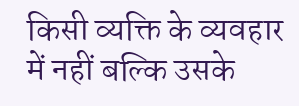किसी व्यक्ति के व्यवहार में नहीं बल्कि उसके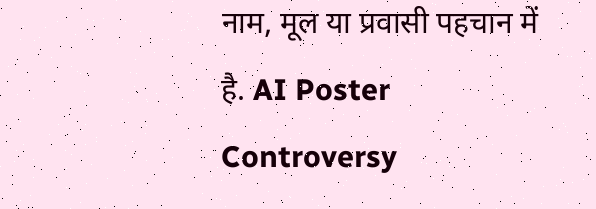नाम, मूल या प्रवासी पहचान में है. AI Poster Controversy